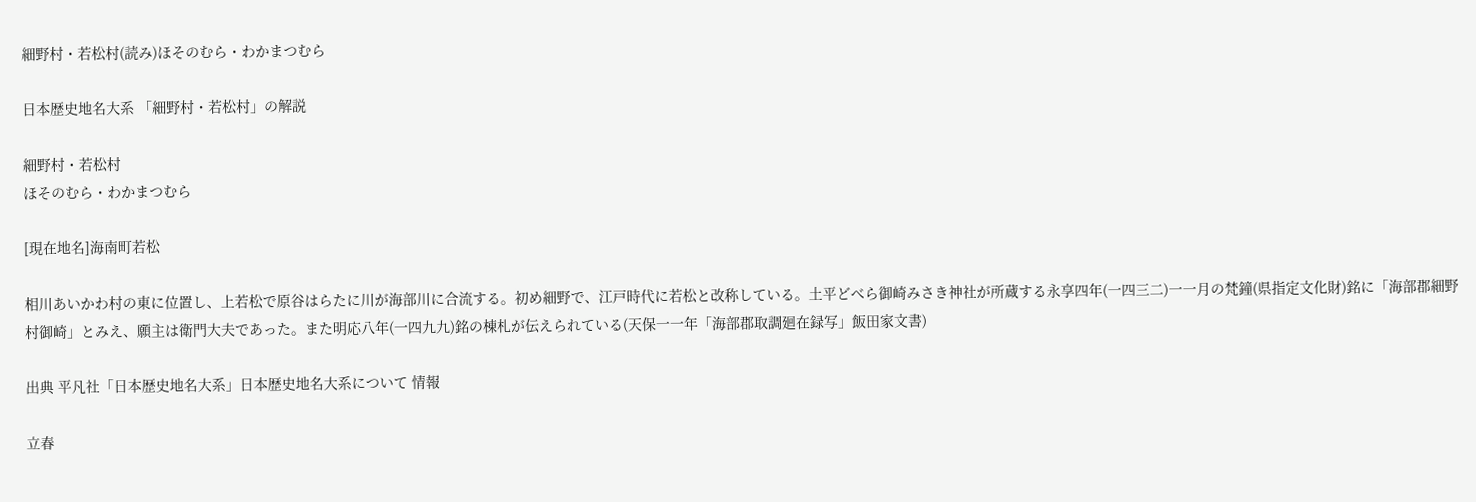細野村・若松村(読み)ほそのむら・わかまつむら

日本歴史地名大系 「細野村・若松村」の解説

細野村・若松村
ほそのむら・わかまつむら

[現在地名]海南町若松

相川あいかわ村の東に位置し、上若松で原谷はらたに川が海部川に合流する。初め細野で、江戸時代に若松と改称している。土平どべら御崎みさき神社が所蔵する永享四年(一四三二)一一月の梵鐘(県指定文化財)銘に「海部郡細野村御崎」とみえ、願主は衛門大夫であった。また明応八年(一四九九)銘の棟札が伝えられている(天保一一年「海部郡取調廻在録写」飯田家文書)

出典 平凡社「日本歴史地名大系」日本歴史地名大系について 情報

立春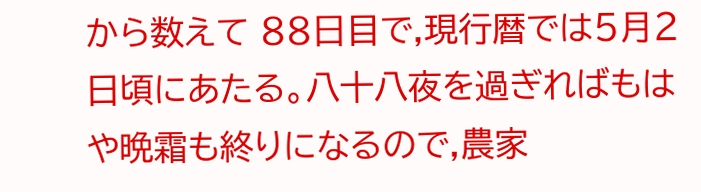から数えて 88日目で,現行暦では5月2日頃にあたる。八十八夜を過ぎればもはや晩霜も終りになるので,農家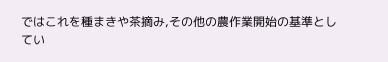ではこれを種まきや茶摘み,その他の農作業開始の基準としてい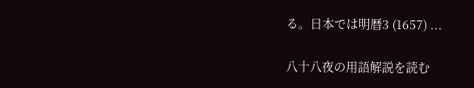る。日本では明暦3 (1657) ...

八十八夜の用語解説を読む